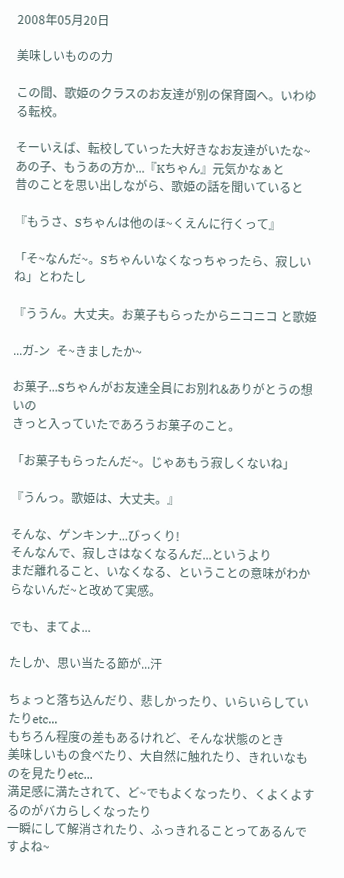2008年05月20日

美味しいものの力

この間、歌姫のクラスのお友達が別の保育園へ。いわゆる転校。

そーいえば、転校していった大好きなお友達がいたな~
あの子、もうあの方か...『Kちゃん』元気かなぁと
昔のことを思い出しながら、歌姫の話を聞いていると

『もうさ、Sちゃんは他のほ~くえんに行くって』

「そ~なんだ~。Sちゃんいなくなっちゃったら、寂しいね」とわたし

『ううん。大丈夫。お菓子もらったからニコニコ と歌姫

...ガ-ン  そ~きましたか~

お菓子...Sちゃんがお友達全員にお別れ&ありがとうの想いの
きっと入っていたであろうお菓子のこと。

「お菓子もらったんだ~。じゃあもう寂しくないね」

『うんっ。歌姫は、大丈夫。』

そんな、ゲンキンナ...びっくり!
そんなんで、寂しさはなくなるんだ...というより
まだ離れること、いなくなる、ということの意味がわからないんだ~と改めて実感。

でも、まてよ...

たしか、思い当たる節が...汗

ちょっと落ち込んだり、悲しかったり、いらいらしていたりetc...
もちろん程度の差もあるけれど、そんな状態のとき
美味しいもの食べたり、大自然に触れたり、きれいなものを見たりetc...
満足感に満たされて、ど~でもよくなったり、くよくよするのがバカらしくなったり
一瞬にして解消されたり、ふっきれることってあるんですよね~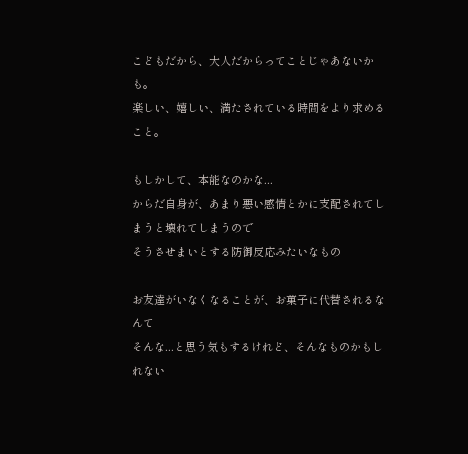こどもだから、大人だからってことじゃあないかも。
楽しい、嬉しい、満たされている時間をより求めること。

もしかして、本能なのかな...
からだ自身が、あまり悪い感情とかに支配されてしまうと壊れてしまうので
そうさせまいとする防御反応みたいなもの

お友達がいなくなることが、お菓子に代替されるなんて
そんな...と思う気もするけれど、そんなものかもしれない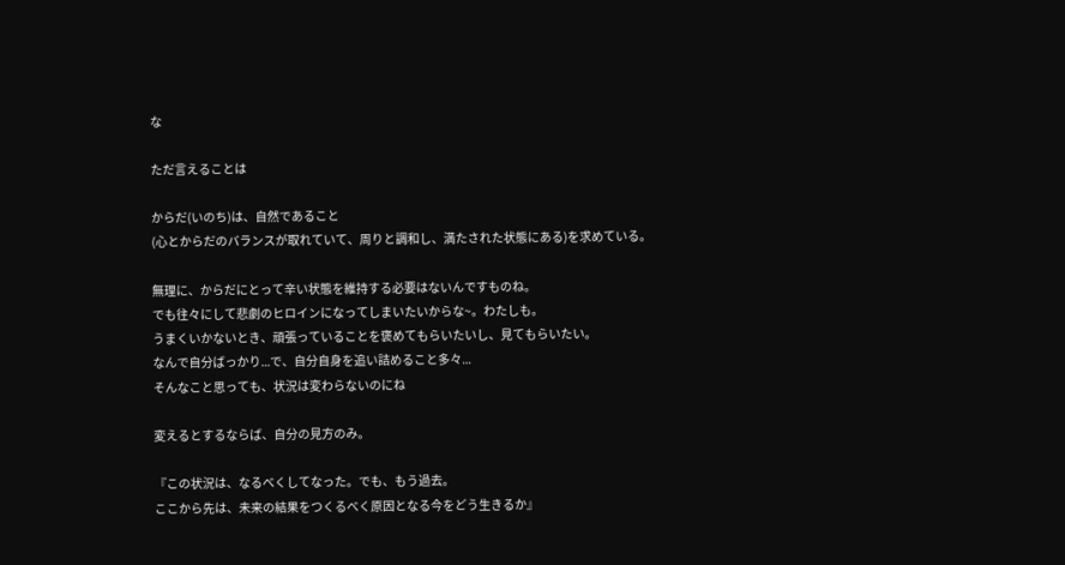な

ただ言えることは

からだ(いのち)は、自然であること
(心とからだのバランスが取れていて、周りと調和し、満たされた状態にある)を求めている。

無理に、からだにとって辛い状態を維持する必要はないんですものね。
でも往々にして悲劇のヒロインになってしまいたいからな~。わたしも。
うまくいかないとき、頑張っていることを褒めてもらいたいし、見てもらいたい。
なんで自分ばっかり...で、自分自身を追い詰めること多々...
そんなこと思っても、状況は変わらないのにね

変えるとするならば、自分の見方のみ。

『この状況は、なるべくしてなった。でも、もう過去。
ここから先は、未来の結果をつくるべく原因となる今をどう生きるか』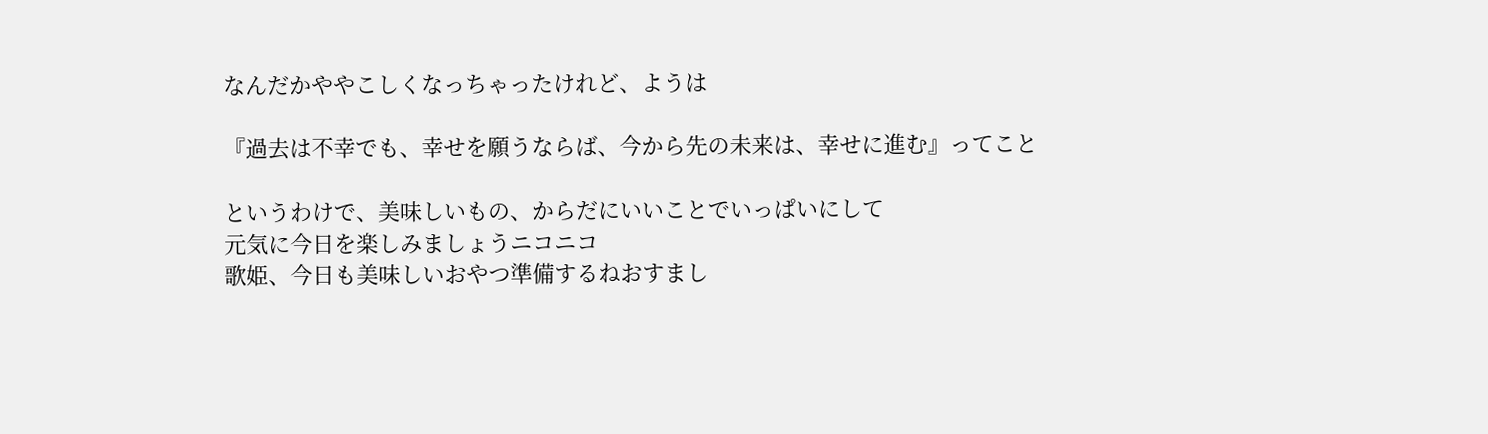なんだかややこしくなっちゃったけれど、ようは

『過去は不幸でも、幸せを願うならば、今から先の未来は、幸せに進む』ってこと

というわけで、美味しいもの、からだにいいことでいっぱいにして
元気に今日を楽しみましょうニコニコ
歌姫、今日も美味しいおやつ準備するねおすまし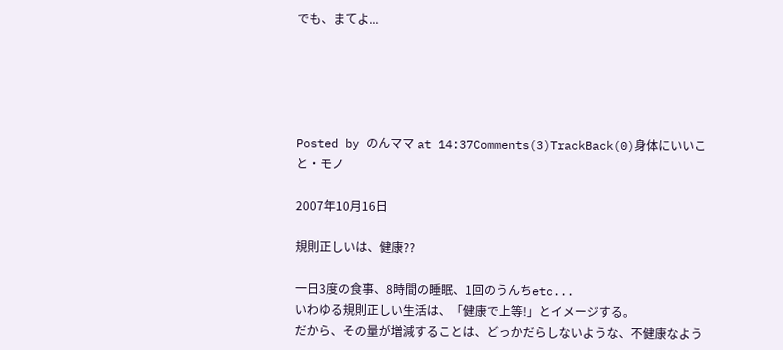でも、まてよ...





Posted by のんママ at 14:37Comments(3)TrackBack(0)身体にいいこと・モノ

2007年10月16日

規則正しいは、健康??

一日3度の食事、8時間の睡眠、1回のうんちetc...
いわゆる規則正しい生活は、「健康で上等!」とイメージする。
だから、その量が増減することは、どっかだらしないような、不健康なよう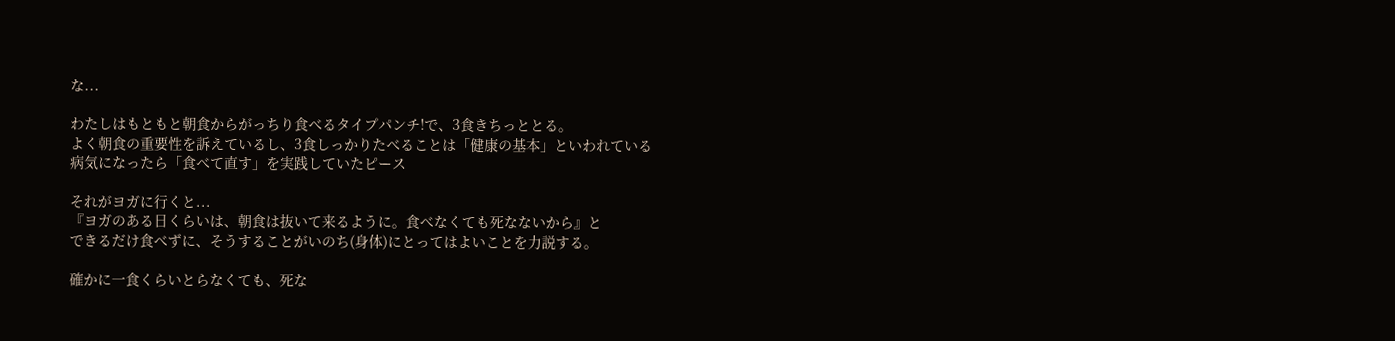な...

わたしはもともと朝食からがっちり食べるタイプパンチ!で、3食きちっととる。
よく朝食の重要性を訴えているし、3食しっかりたべることは「健康の基本」といわれている
病気になったら「食べて直す」を実践していたピース

それがヨガに行くと...
『ヨガのある日くらいは、朝食は抜いて来るように。食べなくても死なないから』と
できるだけ食べずに、そうすることがいのち(身体)にとってはよいことを力説する。

確かに一食くらいとらなくても、死な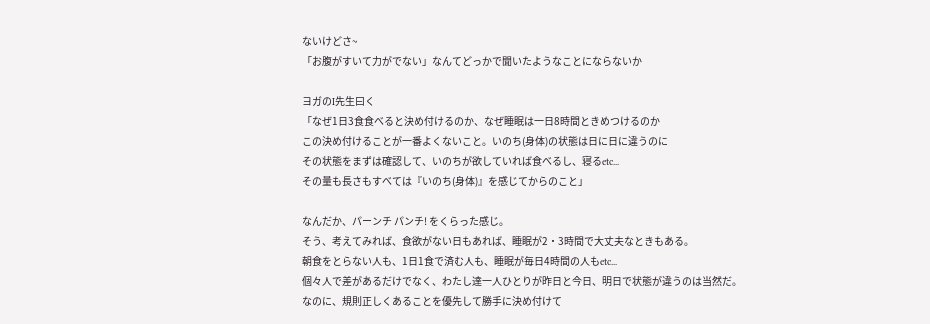ないけどさ~
「お腹がすいて力がでない」なんてどっかで聞いたようなことにならないか

ヨガのI先生曰く
「なぜ1日3食食べると決め付けるのか、なぜ睡眠は一日8時間ときめつけるのか
この決め付けることが一番よくないこと。いのち(身体)の状態は日に日に違うのに
その状態をまずは確認して、いのちが欲していれば食べるし、寝るetc...
その量も長さもすべては『いのち(身体)』を感じてからのこと」

なんだか、パーンチ パンチ! をくらった感じ。
そう、考えてみれば、食欲がない日もあれば、睡眠が2・3時間で大丈夫なときもある。
朝食をとらない人も、1日1食で済む人も、睡眠が毎日4時間の人もetc...
個々人で差があるだけでなく、わたし達一人ひとりが昨日と今日、明日で状態が違うのは当然だ。
なのに、規則正しくあることを優先して勝手に決め付けて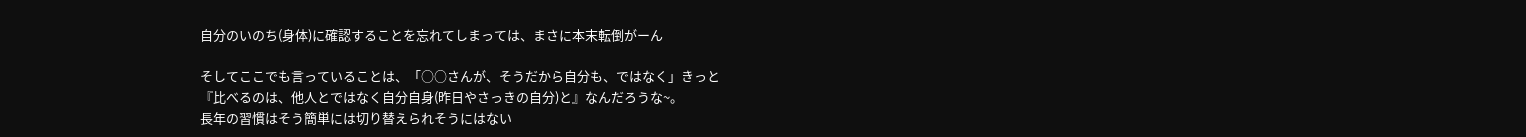自分のいのち(身体)に確認することを忘れてしまっては、まさに本末転倒がーん

そしてここでも言っていることは、「○○さんが、そうだから自分も、ではなく」きっと
『比べるのは、他人とではなく自分自身(昨日やさっきの自分)と』なんだろうな~。
長年の習慣はそう簡単には切り替えられそうにはない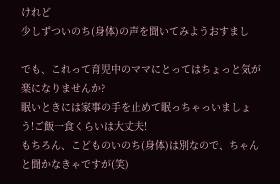けれど
少しずついのち(身体)の声を聞いてみようおすまし

でも、これって育児中のママにとってはちょっと気が楽になりませんか?
眠いときには家事の手を止めて眠っちゃっいましょう!ご飯一食くらいは大丈夫!
もちろん、こどものいのち(身体)は別なので、ちゃんと聞かなきゃですが(笑)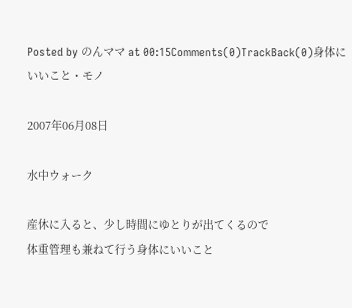Posted by のんママ at 00:15Comments(0)TrackBack(0)身体にいいこと・モノ

2007年06月08日

水中ウォーク

産休に入ると、少し時間にゆとりが出てくるので
体重管理も兼ねて行う身体にいいこと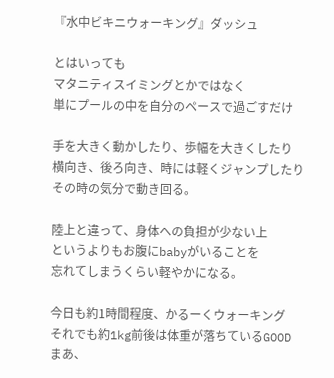『水中ビキニウォーキング』ダッシュ

とはいっても
マタニティスイミングとかではなく
単にプールの中を自分のペースで過ごすだけ

手を大きく動かしたり、歩幅を大きくしたり
横向き、後ろ向き、時には軽くジャンプしたり
その時の気分で動き回る。

陸上と違って、身体への負担が少ない上
というよりもお腹にbabyがいることを
忘れてしまうくらい軽やかになる。

今日も約1時間程度、かるーくウォーキング
それでも約1kg前後は体重が落ちているGOOD
まあ、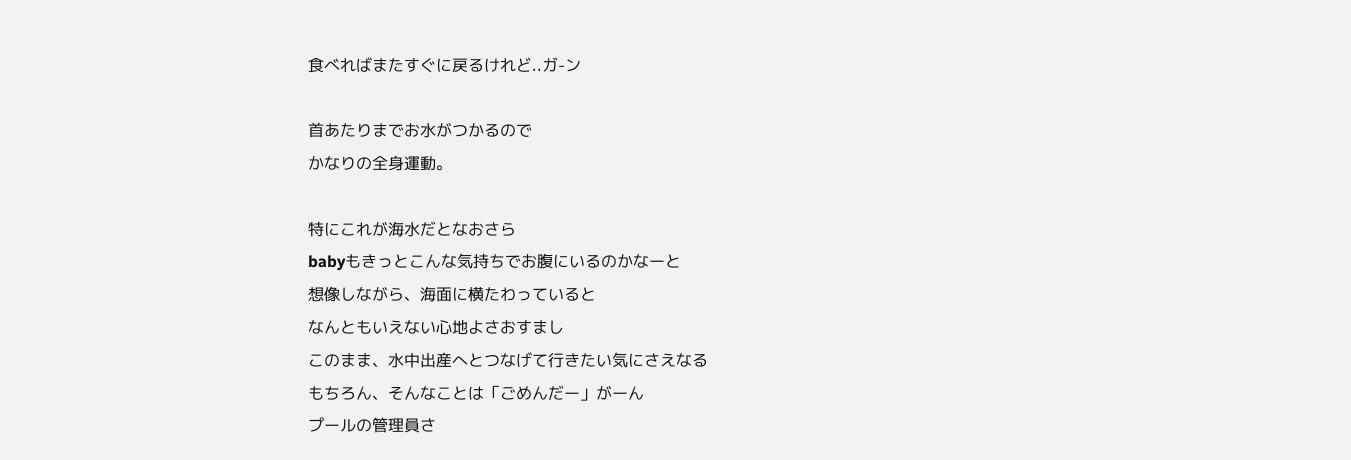食べればまたすぐに戻るけれど..ガ-ン

首あたりまでお水がつかるので
かなりの全身運動。

特にこれが海水だとなおさら
babyもきっとこんな気持ちでお腹にいるのかなーと
想像しながら、海面に横たわっていると
なんともいえない心地よさおすまし
このまま、水中出産へとつなげて行きたい気にさえなる
もちろん、そんなことは「ごめんだー」がーん
プールの管理員さ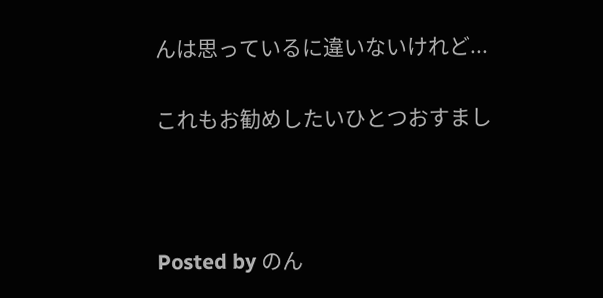んは思っているに違いないけれど...

これもお勧めしたいひとつおすまし



Posted by のん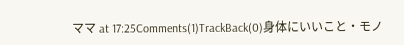ママ at 17:25Comments(1)TrackBack(0)身体にいいこと・モノ